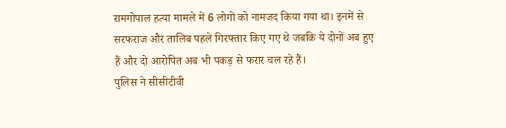रामगोपाल हत्या मामले में 6 लोगों को नामजद किया गया था। इनमें से सरफराज और तालिब पहले गिरफ्तार किए गए थे जबकि ये दोनों अब हुए हैं और दो आरोपित अब भी पकड़ से फरार चल रहे हैं।
पुलिस ने सीसीटीवी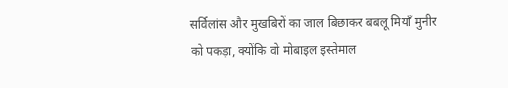सर्विलांस और मुखबिरों का जाल बिछाकर बबलू मियाँ मुनीर को पकड़ा, क्योंकि वो मोबाइल इस्तेमाल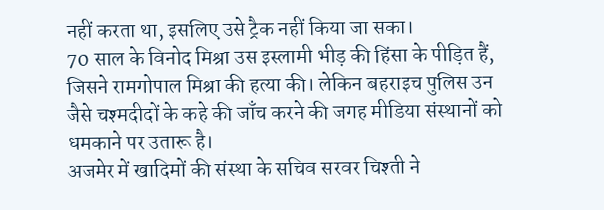नहीं करता था, इसलिए उसे ट्रैक नहीं किया जा सका।
70 साल के विनोद मिश्रा उस इस्लामी भीड़ की हिंसा के पीड़ित हैं, जिसने रामगोपाल मिश्रा की हत्या की। लेकिन बहराइच पुलिस उन जैसे चश्मदीदों के कहे की जाँच करने की जगह मीडिया संस्थानों को धमकाने पर उतारू है।
अजमेर में खादिमों की संस्था के सचिव सरवर चिश्ती ने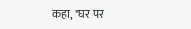कहा, "घर पर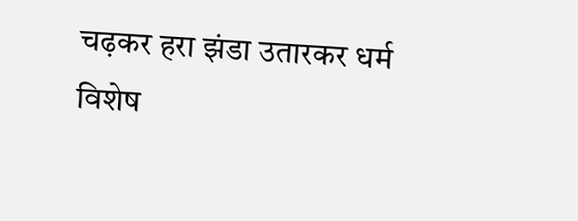चढ़कर हरा झंडा उतारकर धर्म विशेष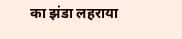का झंडा लहराया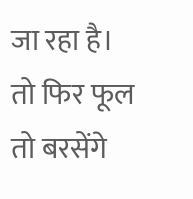जा रहा है। तो फिर फूल तो बरसेंगे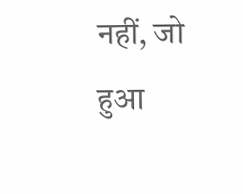नहीं, जो हुआ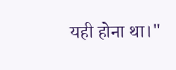यही होना था।"